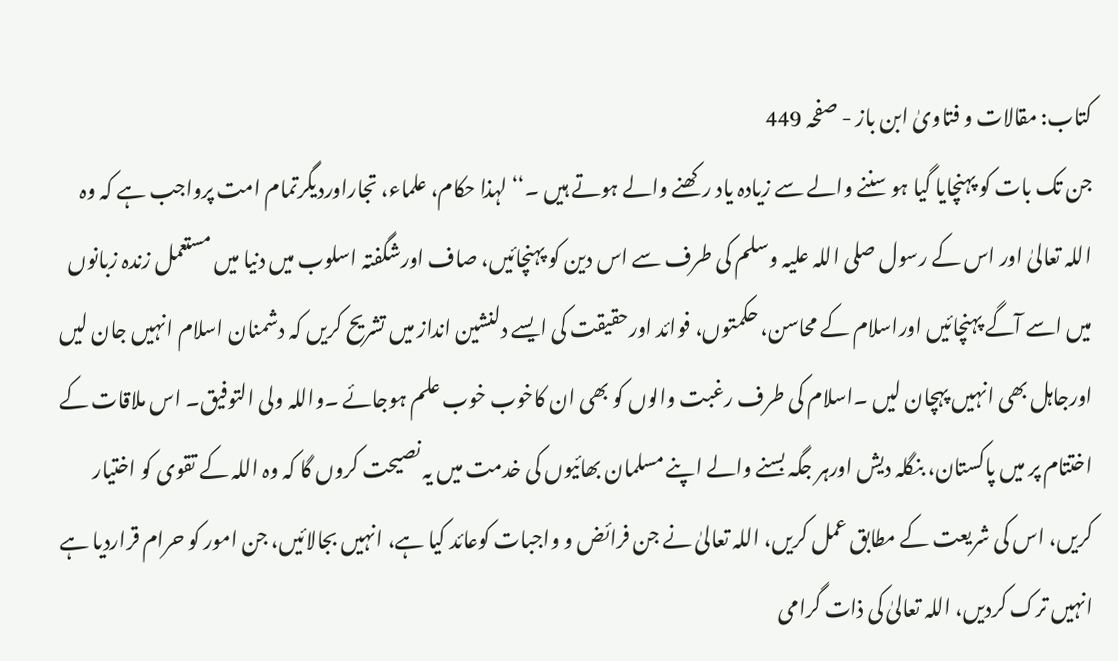کتاب: مقالات و فتاویٰ ابن باز - صفحہ 449
جن تک بات کو پہنچایا گیا ہو سننے والے سے زیادہ یاد رکھنے والے ہوتے ہیں ۔‘‘ لہذا حکام، علماء، تجاراوردیگرتمام امت پرواجب ہے کہ وہ اللہ تعالیٰ اور اس کے رسول صلی اللہ علیہ وسلم کی طرف سے اس دین کو پہنچائیں، صاف اورشگفتہ اسلوب میں دنیا میں مستعمل زندہ زبانوں میں اسے آگے پہنچائیں اوراسلام کے محاسن، حکمتوں، فوائد اورحقیقت کی ایسے دلنشین انداز میں تشریح کریں کہ دشمنان اسلام انہیں جان لیں اورجاہل بھی انہیں پہچان لیں ۔اسلام کی طرف رغبت والوں کو بھی ان کاخوب خوب علم ہوجائے ۔واللہ ولی التوفیق۔ اس ملاقات کے اختتام پر میں پاکستان، بنگلہ دیش اورہر جگہ بسنے والے اپنے مسلمان بھائیوں کی خدمت میں یہ نصیحت کروں گا کہ وہ اللہ کے تقوی کو اختیار کریں، اس کی شریعت کے مطابق عمل کریں، اللہ تعالیٰ نے جن فرائض و واجبات کوعائد کیا ہے، انہیں بجالائیں، جن امور کو حرام قراردیا ہے انہیں ترک کردیں، اللہ تعالیٰ کی ذات گرامی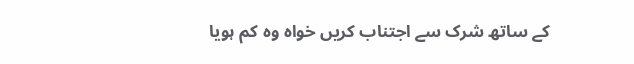کے ساتھ شرک سے اجتناب کریں خواہ وہ کم ہویا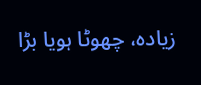زیادہ، چھوٹا ہویا بڑا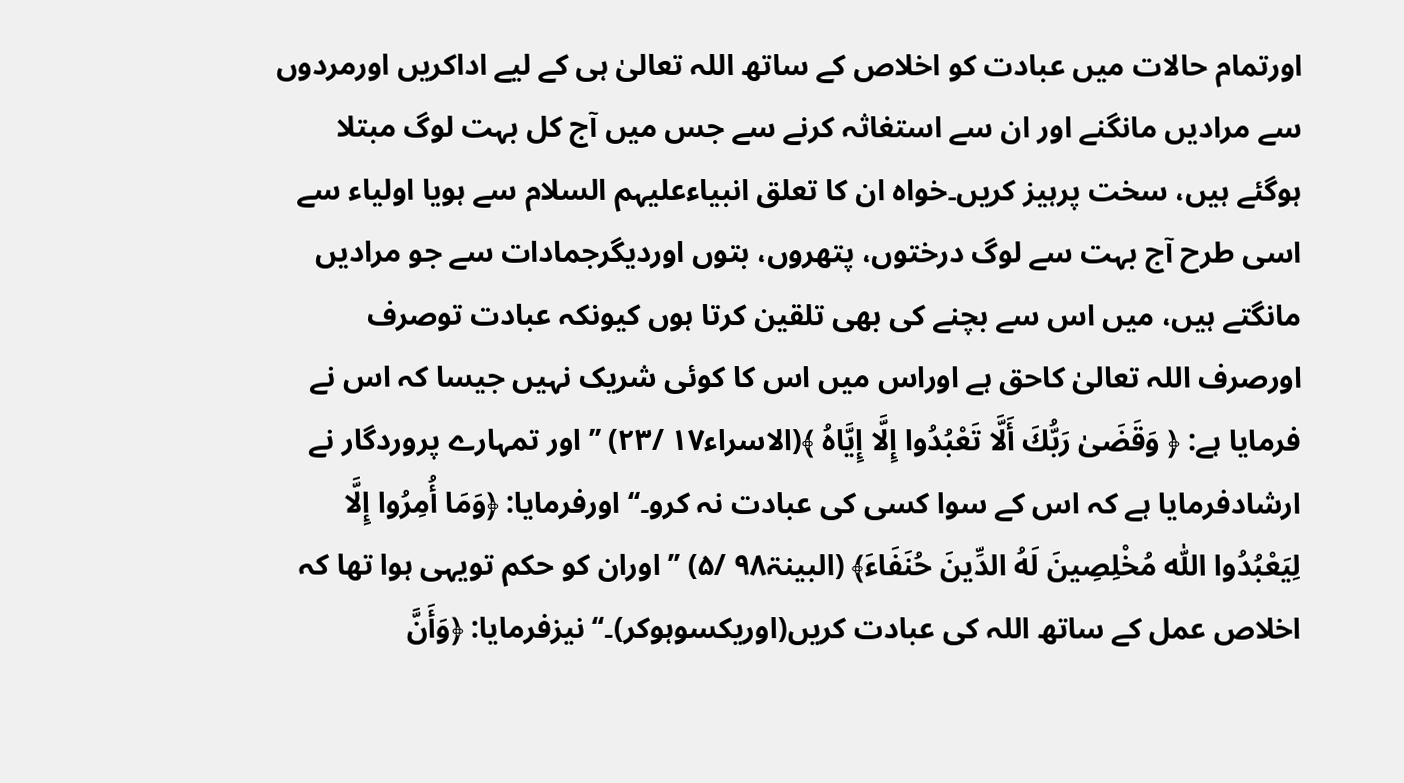اورتمام حالات میں عبادت کو اخلاص کے ساتھ اللہ تعالیٰ ہی کے لیے اداکریں اورمردوں سے مرادیں مانگنے اور ان سے استغاثہ کرنے سے جس میں آج کل بہت لوگ مبتلا ہوگئے ہیں، سخت پرہیز کریں۔خواہ ان کا تعلق انبیاءعلیہم السلام سے ہویا اولیاء سے اسی طرح آج بہت سے لوگ درختوں، پتھروں، بتوں اوردیگرجمادات سے جو مرادیں مانگتے ہیں، میں اس سے بچنے کی بھی تلقین کرتا ہوں کیونکہ عبادت توصرف اورصرف اللہ تعالیٰ کاحق ہے اوراس میں اس کا کوئی شریک نہیں جیسا کہ اس نے فرمایا ہے: ﴿ وَقَضَىٰ رَ‌بُّكَ أَلَّا تَعْبُدُوا إِلَّا إِيَّاهُ ﴾(الاسراء۱۷ /۲۳) ’’ اور تمہارے پروردگار نے ارشادفرمایا ہے کہ اس کے سوا کسی کی عبادت نہ کرو۔‘‘ اورفرمایا: ﴿وَمَا أُمِرُ‌وا إِلَّا لِيَعْبُدُوا اللّٰه مُخْلِصِينَ لَهُ الدِّينَ حُنَفَاءَ﴾ (البینۃ۹۸ /۵) ’’ اوران کو حکم تویہی ہوا تھا کہ اخلاص عمل کے ساتھ اللہ کی عبادت کریں(اوریکسوہوکر)۔‘‘ نیزفرمایا: ﴿وَأَنَّ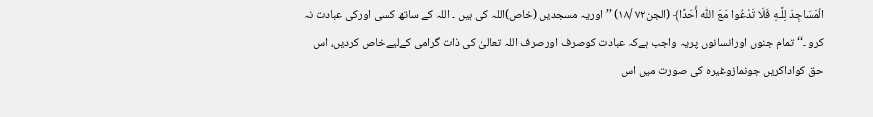الْمَسَاجِدَ لِلَّـهِ فَلَا تَدْعُوا مَعَ اللّٰه أَحَدًا﴾ (الجن۷۲ /۱۸) ’’ اوریہ مسجدیں (خاص)اللہ کی ہیں ۔ اللہ کے ساتھ کسی اورکی عبادت نہ کرو ۔‘‘ تمام جنوں اورانسانوں پریہ واجب ہےکہ عبادت کوصرف اورصرف اللہ تعالیٰ کی ذات گرامی کےلیےخاص کردیں، اس حق کواداکریں جونمازوغیرہ کی صورت میں اس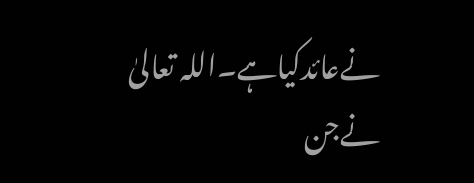نےعائدکیاہے۔اللہ تعالیٰ نےجن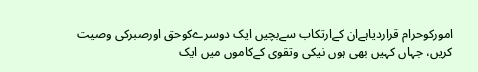امورکوحرام قراردیاہےان کےارتکاب سےبچیں ایک دوسرےکوحق اورصبرکی وصیت کریں، جہاں کہیں بھی ہوں نیکی وتقوی کےکاموں میں ایک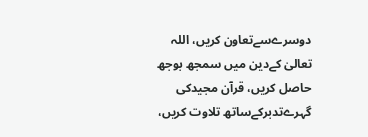دوسرےسےتعاون کریں، اللہ تعالیٰ کےدین میں سمجھ بوجھ حاصل کریں، قرآن مجیدکی گہرےتدبرکےساتھ تلاوت کریں،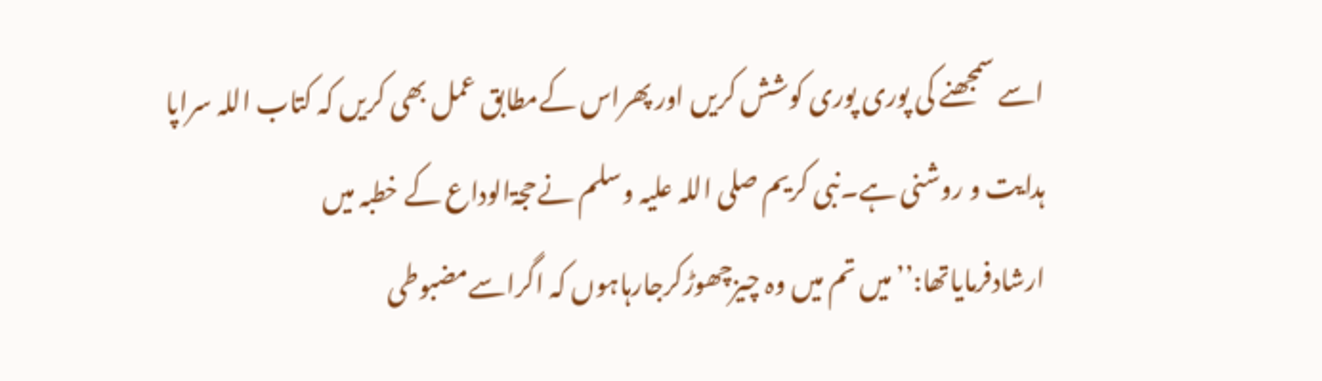اسے سمجھنے کی پوری پوری کوشش کریں اور پھراس کےمطابق عمل بھی کریں کہ کتاب اللہ سراپا ہدایت و روشنی ہے۔نبی کریم صلی اللہ علیہ وسلم نےحجۃالوداع کے خطبہ میں ارشادفرمایاتھا:’’میں تم میں وہ چیزچھوڑکرجارہاہوں کہ اگراسےمضبوطی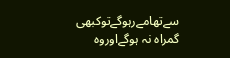سےتھامےرہوگےتوکبھی گمراہ نہ ہوگےاوروہ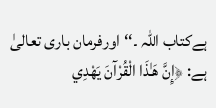ہےکتاب اللہ ۔‘‘اورفرمان باری تعالیٰ ہے: ﴿إِنَّ هَـٰذَا الْقُرْ‌آنَ يَهْدِي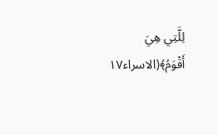لِلَّتِي هِيَ أَقْوَمُ﴾(الاسراء۱۷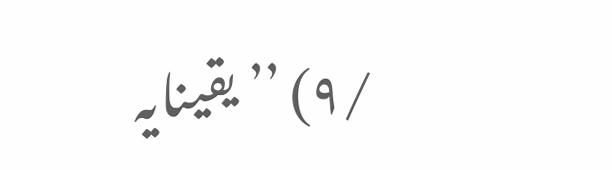/۹) ’’ یقینایہ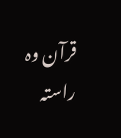قرآن وہ راستہ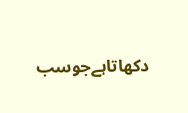دکھاتاہےجوسب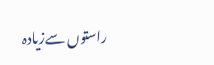راستوں سےزیادہ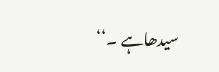سیدھاہے ۔‘‘